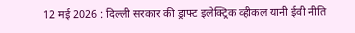12 मई 2026 : दिल्ली सरकार की ड्राफ्ट इलेक्ट्रिक व्हीकल यानी ईवी नीति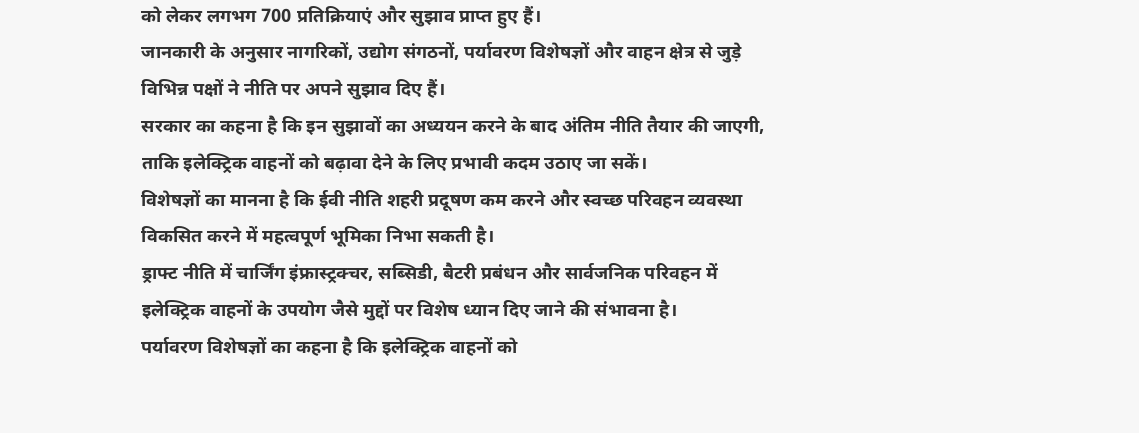को लेकर लगभग 700 प्रतिक्रियाएं और सुझाव प्राप्त हुए हैं।
जानकारी के अनुसार नागरिकों, उद्योग संगठनों, पर्यावरण विशेषज्ञों और वाहन क्षेत्र से जुड़े विभिन्न पक्षों ने नीति पर अपने सुझाव दिए हैं।
सरकार का कहना है कि इन सुझावों का अध्ययन करने के बाद अंतिम नीति तैयार की जाएगी, ताकि इलेक्ट्रिक वाहनों को बढ़ावा देने के लिए प्रभावी कदम उठाए जा सकें।
विशेषज्ञों का मानना है कि ईवी नीति शहरी प्रदूषण कम करने और स्वच्छ परिवहन व्यवस्था विकसित करने में महत्वपूर्ण भूमिका निभा सकती है।
ड्राफ्ट नीति में चार्जिंग इंफ्रास्ट्रक्चर, सब्सिडी, बैटरी प्रबंधन और सार्वजनिक परिवहन में इलेक्ट्रिक वाहनों के उपयोग जैसे मुद्दों पर विशेष ध्यान दिए जाने की संभावना है।
पर्यावरण विशेषज्ञों का कहना है कि इलेक्ट्रिक वाहनों को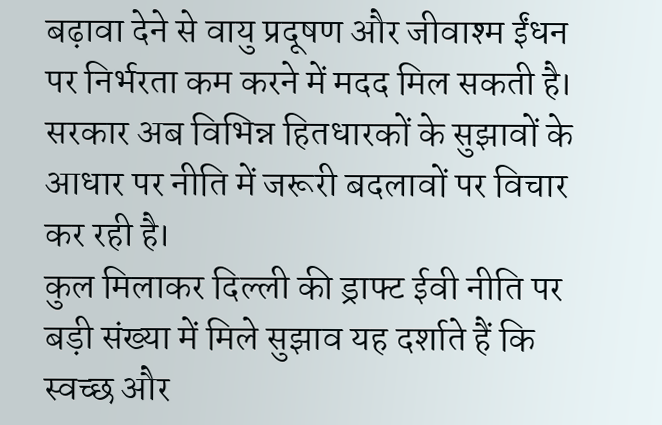बढ़ावा देने से वायु प्रदूषण और जीवाश्म ईंधन पर निर्भरता कम करने में मदद मिल सकती है।
सरकार अब विभिन्न हितधारकों के सुझावों के आधार पर नीति में जरूरी बदलावों पर विचार कर रही है।
कुल मिलाकर दिल्ली की ड्राफ्ट ईवी नीति पर बड़ी संख्या में मिले सुझाव यह दर्शाते हैं कि स्वच्छ और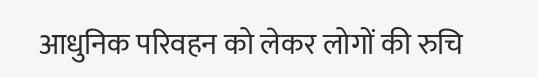आधुनिक परिवहन को लेकर लोगों की रुचि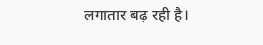लगातार बढ़ रही है।